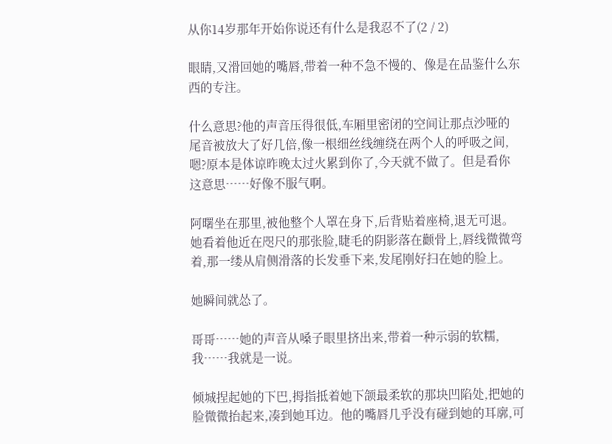从你14岁那年开始你说还有什么是我忍不了(2 / 2)

眼睛,又滑回她的嘴唇,带着一种不急不慢的、像是在品鉴什么东西的专注。

什么意思?他的声音压得很低,车厢里密闭的空间让那点沙哑的尾音被放大了好几倍,像一根细丝线缠绕在两个人的呼吸之间,嗯?原本是体谅昨晚太过火累到你了,今天就不做了。但是看你这意思……好像不服气啊。

阿曙坐在那里,被他整个人罩在身下,后背贴着座椅,退无可退。她看着他近在咫尺的那张脸,睫毛的阴影落在颧骨上,唇线微微弯着,那一缕从肩侧滑落的长发垂下来,发尾刚好扫在她的脸上。

她瞬间就怂了。

哥哥……她的声音从嗓子眼里挤出来,带着一种示弱的软糯,我……我就是一说。

倾城捏起她的下巴,拇指抵着她下颌最柔软的那块凹陷处,把她的脸微微抬起来,凑到她耳边。他的嘴唇几乎没有碰到她的耳廓,可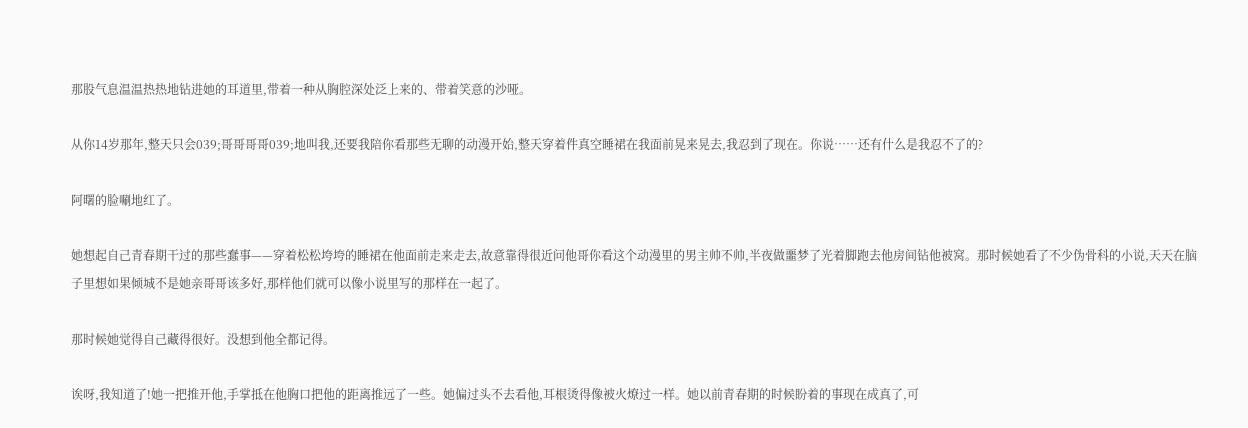那股气息温温热热地钻进她的耳道里,带着一种从胸腔深处泛上来的、带着笑意的沙哑。

从你14岁那年,整天只会039;哥哥哥哥039;地叫我,还要我陪你看那些无聊的动漫开始,整天穿着件真空睡裙在我面前晃来晃去,我忍到了现在。你说……还有什么是我忍不了的?

阿曙的脸唰地红了。

她想起自己青春期干过的那些蠢事——穿着松松垮垮的睡裙在他面前走来走去,故意靠得很近问他哥你看这个动漫里的男主帅不帅,半夜做噩梦了光着脚跑去他房间钻他被窝。那时候她看了不少伪骨科的小说,天天在脑子里想如果倾城不是她亲哥哥该多好,那样他们就可以像小说里写的那样在一起了。

那时候她觉得自己藏得很好。没想到他全都记得。

诶呀,我知道了!她一把推开他,手掌抵在他胸口把他的距离推远了一些。她偏过头不去看他,耳根烫得像被火燎过一样。她以前青春期的时候盼着的事现在成真了,可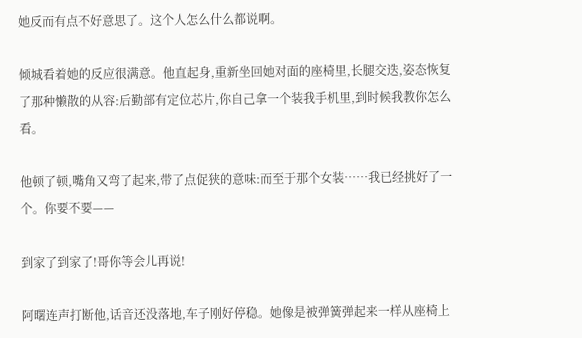她反而有点不好意思了。这个人怎么什么都说啊。

倾城看着她的反应很满意。他直起身,重新坐回她对面的座椅里,长腿交迭,姿态恢复了那种懒散的从容:后勤部有定位芯片,你自己拿一个装我手机里,到时候我教你怎么看。

他顿了顿,嘴角又弯了起来,带了点促狭的意味:而至于那个女装……我已经挑好了一个。你要不要——

到家了到家了!哥你等会儿再说!

阿曙连声打断他,话音还没落地,车子刚好停稳。她像是被弹簧弹起来一样从座椅上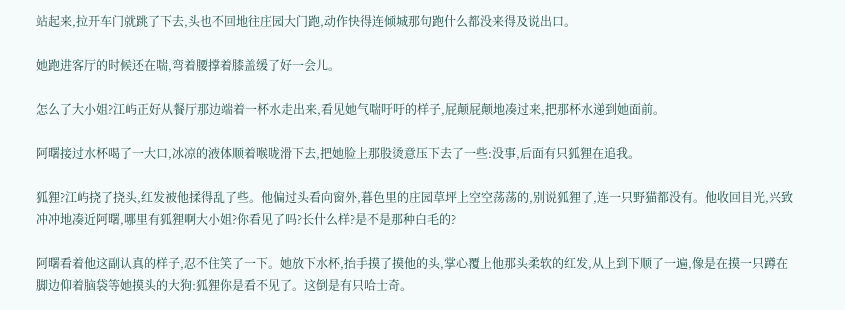站起来,拉开车门就跳了下去,头也不回地往庄园大门跑,动作快得连倾城那句跑什么都没来得及说出口。

她跑进客厅的时候还在喘,弯着腰撑着膝盖缓了好一会儿。

怎么了大小姐?江屿正好从餐厅那边端着一杯水走出来,看见她气喘吁吁的样子,屁颠屁颠地凑过来,把那杯水递到她面前。

阿曙接过水杯喝了一大口,冰凉的液体顺着喉咙滑下去,把她脸上那股烫意压下去了一些:没事,后面有只狐狸在追我。

狐狸?江屿挠了挠头,红发被他揉得乱了些。他偏过头看向窗外,暮色里的庄园草坪上空空荡荡的,别说狐狸了,连一只野猫都没有。他收回目光,兴致冲冲地凑近阿曙,哪里有狐狸啊大小姐?你看见了吗?长什么样?是不是那种白毛的?

阿曙看着他这副认真的样子,忍不住笑了一下。她放下水杯,抬手摸了摸他的头,掌心覆上他那头柔软的红发,从上到下顺了一遍,像是在摸一只蹲在脚边仰着脑袋等她摸头的大狗:狐狸你是看不见了。这倒是有只哈士奇。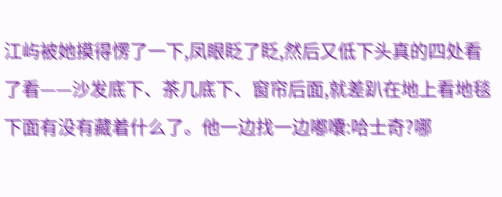江屿被她摸得愣了一下,凤眼眨了眨,然后又低下头真的四处看了看——沙发底下、茶几底下、窗帘后面,就差趴在地上看地毯下面有没有藏着什么了。他一边找一边嘟囔:哈士奇?哪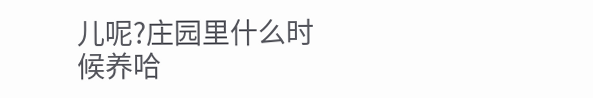儿呢?庄园里什么时候养哈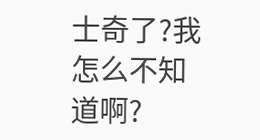士奇了?我怎么不知道啊?